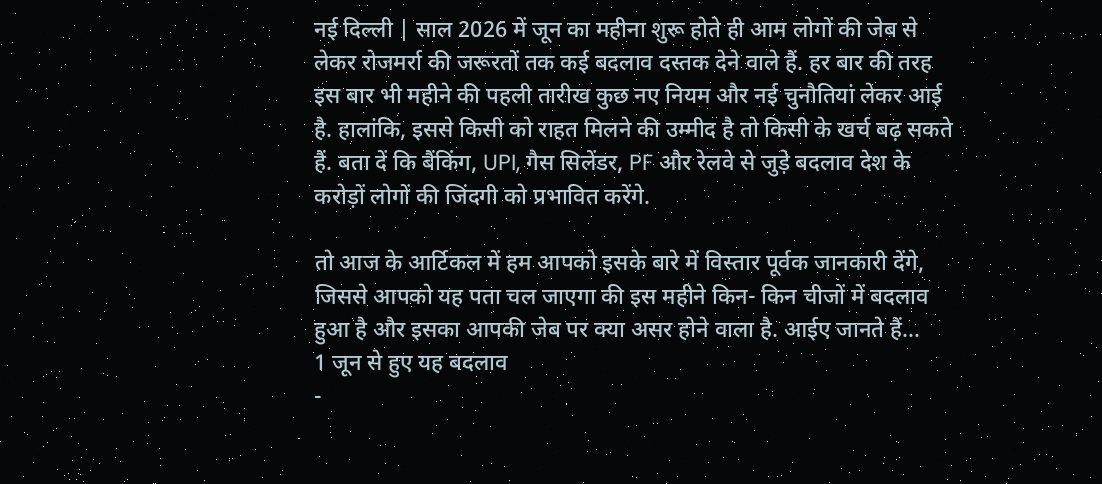नई दिल्ली | साल 2026 में जून का महीना शुरू होते ही आम लोगों की जेब से लेकर रोजमर्रा की जरूरतों तक कई बदलाव दस्तक देने वाले हैं. हर बार की तरह इस बार भी महीने की पहली तारीख कुछ नए नियम और नई चुनौतियां लेकर आई है. हालांकि, इससे किसी को राहत मिलने की उम्मीद है तो किसी के खर्च बढ़ सकते हैं. बता दें कि बैंकिंग, UPI, गैस सिलेंडर, PF और रेलवे से जुड़े बदलाव देश के करोड़ों लोगों की जिंदगी को प्रभावित करेंगे.

तो आज के आर्टिकल में हम आपको इसके बारे में विस्तार पूर्वक जानकारी देंगे, जिससे आपको यह पता चल जाएगा की इस महीने किन- किन चीजों में बदलाव हुआ है और इसका आपकी जेब पर क्या असर होने वाला है. आईए जानते हैं…
1 जून से हुए यह बदलाव
-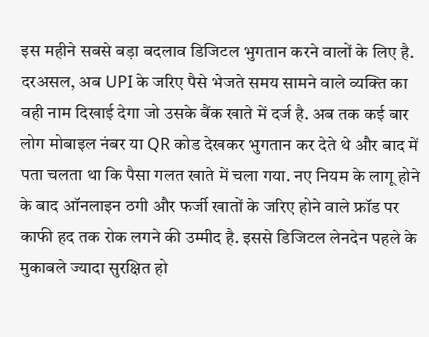इस महीने सबसे बड़ा बदलाव डिजिटल भुगतान करने वालों के लिए है. दरअसल, अब UPI के जरिए पैसे भेजते समय सामने वाले व्यक्ति का वही नाम दिखाई देगा जो उसके बैंक खाते में दर्ज है. अब तक कई बार लोग मोबाइल नंबर या QR कोड देखकर भुगतान कर देते थे और बाद में पता चलता था कि पैसा गलत खाते में चला गया. नए नियम के लागू होने के बाद ऑनलाइन ठगी और फर्जी खातों के जरिए होने वाले फ्रॉड पर काफी हद तक रोक लगने की उम्मीद है. इससे डिजिटल लेनदेन पहले के मुकाबले ज्यादा सुरक्षित हो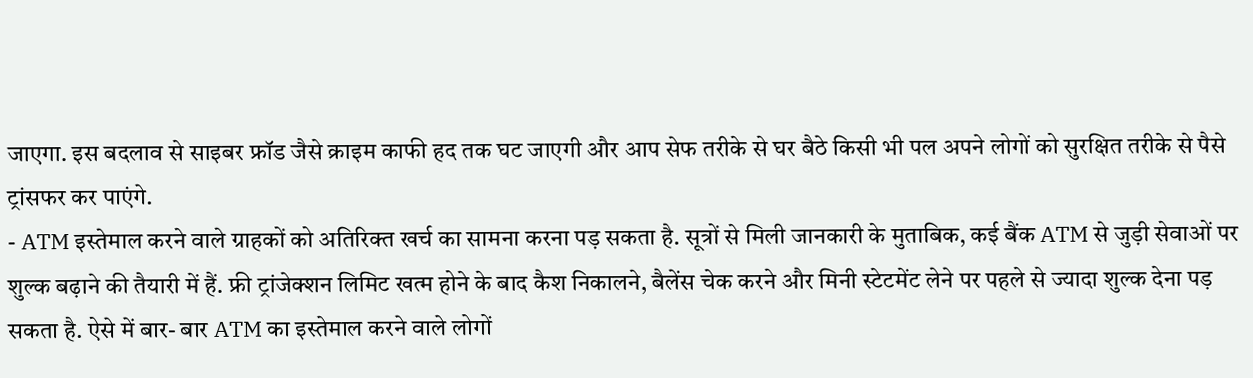जाएगा. इस बदलाव से साइबर फ्रॉड जैसे क्राइम काफी हद तक घट जाएगी और आप सेफ तरीके से घर बैठे किसी भी पल अपने लोगों को सुरक्षित तरीके से पैसे ट्रांसफर कर पाएंगे.
- ATM इस्तेमाल करने वाले ग्राहकों को अतिरिक्त खर्च का सामना करना पड़ सकता है. सूत्रों से मिली जानकारी के मुताबिक, कई बैंक ATM से जुड़ी सेवाओं पर शुल्क बढ़ाने की तैयारी में हैं. फ्री ट्रांजेक्शन लिमिट खत्म होने के बाद कैश निकालने, बैलेंस चेक करने और मिनी स्टेटमेंट लेने पर पहले से ज्यादा शुल्क देना पड़ सकता है. ऐसे में बार- बार ATM का इस्तेमाल करने वाले लोगों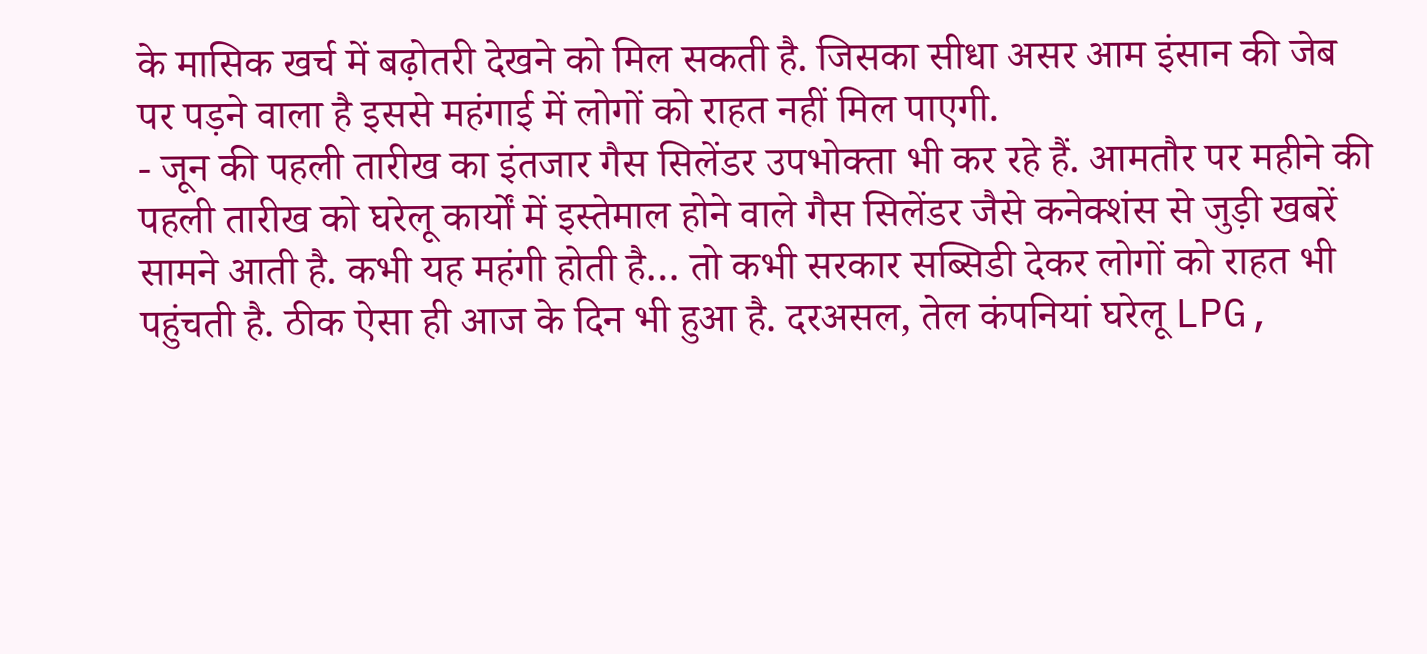के मासिक खर्च में बढ़ोतरी देखने को मिल सकती है. जिसका सीधा असर आम इंसान की जेब पर पड़ने वाला है इससे महंगाई में लोगों को राहत नहीं मिल पाएगी.
- जून की पहली तारीख का इंतजार गैस सिलेंडर उपभोक्ता भी कर रहे हैं. आमतौर पर महीने की पहली तारीख को घरेलू कार्यों में इस्तेमाल होने वाले गैस सिलेंडर जैसे कनेक्शंस से जुड़ी खबरें सामने आती है. कभी यह महंगी होती है… तो कभी सरकार सब्सिडी देकर लोगों को राहत भी पहुंचती है. ठीक ऐसा ही आज के दिन भी हुआ है. दरअसल, तेल कंपनियां घरेलू LPG,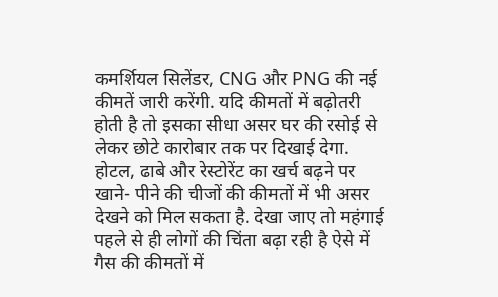कमर्शियल सिलेंडर, CNG और PNG की नई कीमतें जारी करेंगी. यदि कीमतों में बढ़ोतरी होती है तो इसका सीधा असर घर की रसोई से लेकर छोटे कारोबार तक पर दिखाई देगा. होटल, ढाबे और रेस्टोरेंट का खर्च बढ़ने पर खाने- पीने की चीजों की कीमतों में भी असर देखने को मिल सकता है. देखा जाए तो महंगाई पहले से ही लोगों की चिंता बढ़ा रही है ऐसे में गैस की कीमतों में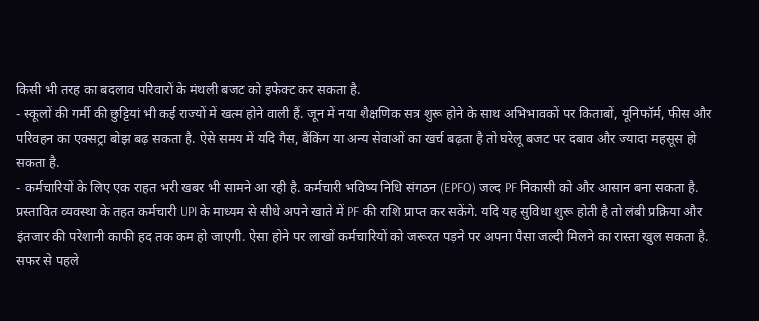किसी भी तरह का बदलाव परिवारों के मंथली बजट को इफेक्ट कर सकता है.
- स्कूलों की गर्मी की छुट्टियां भी कई राज्यों में खत्म होने वाली हैं. जून में नया शैक्षणिक सत्र शुरू होने के साथ अभिभावकों पर किताबों, यूनिफॉर्म, फीस और परिवहन का एक्सट्रा बोझ बढ़ सकता है. ऐसे समय में यदि गैस, बैंकिंग या अन्य सेवाओं का खर्च बढ़ता है तो घरेलू बजट पर दबाव और ज्यादा महसूस हो सकता है.
- कर्मचारियों के लिए एक राहत भरी खबर भी सामने आ रही है. कर्मचारी भविष्य निधि संगठन (EPFO) जल्द PF निकासी को और आसान बना सकता है. प्रस्तावित व्यवस्था के तहत कर्मचारी UPI के माध्यम से सीधे अपने खाते में PF की राशि प्राप्त कर सकेंगे. यदि यह सुविधा शुरू होती है तो लंबी प्रक्रिया और इंतजार की परेशानी काफी हद तक कम हो जाएगी. ऐसा होने पर लाखों कर्मचारियों को जरूरत पड़ने पर अपना पैसा जल्दी मिलने का रास्ता खुल सकता है.
सफर से पहले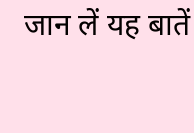जान लें यह बातें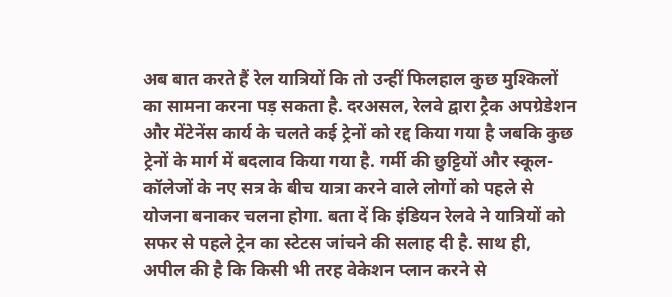अब बात करते हैं रेल यात्रियों कि तो उन्हीं फिलहाल कुछ मुश्किलों का सामना करना पड़ सकता है. दरअसल, रेलवे द्वारा ट्रैक अपग्रेडेशन और मेंटेनेंस कार्य के चलते कई ट्रेनों को रद्द किया गया है जबकि कुछ ट्रेनों के मार्ग में बदलाव किया गया है. गर्मी की छुट्टियों और स्कूल- कॉलेजों के नए सत्र के बीच यात्रा करने वाले लोगों को पहले से योजना बनाकर चलना होगा. बता दें कि इंडियन रेलवे ने यात्रियों को सफर से पहले ट्रेन का स्टेटस जांचने की सलाह दी है. साथ ही, अपील की है कि किसी भी तरह वेकेशन प्लान करने से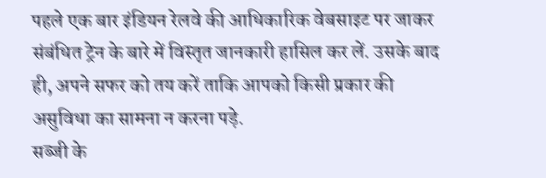पहले एक बार इंडियन रेलवे की आधिकारिक वेबसाइट पर जाकर संबंधित ट्रेन के बारे में विस्तृत जानकारी हासिल कर लें. उसके बाद ही, अपने सफर को तय करें ताकि आपको किसी प्रकार की असुविधा का सामना न करना पड़े.
सब्जी के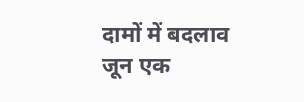दामों में बदलाव
जून एक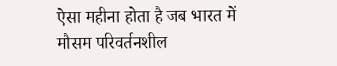ऐसा महीना होता है जब भारत में मौसम परिवर्तनशील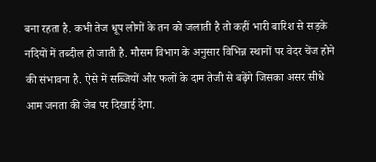बना रहता है. कभी तेज धूप लोगों के तन को जलाती है तो कहीं भारी बारिश से सड़के नदियों में तब्दील हो जाती है. मौसम विभाग के अनुसार विभिन्न स्थानों पर वेदर चेंज होने की संभावना है. ऐसे में सब्जियों और फलों के दाम तेजी से बढ़ेंगे जिसका असर सीधे आम जनता की जेब पर दिखाई देगा.